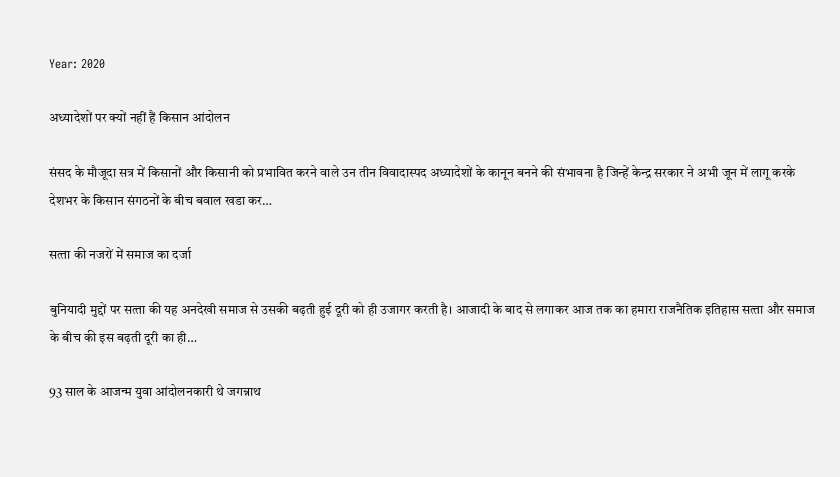Year: 2020

अध्यादेशों पर क्यों नहीं हैं किसान आंदोलन

संसद के मौजूदा सत्र में किसानों और किसानी को प्रभावित करने वाले उन तीन विवादास्‍पद अध्‍यादेशों के कानून बनने की संभावना है जिन्‍हें केन्‍द्र सरकार ने अभी जून में लागू करके देशभर के किसान संगठनों के बीच बवाल खडा कर…

सत्‍ता की नजरों में समाज का दर्जा

बुनियादी मुद्दों पर सत्‍ता की यह अनदेखी समाज से उसकी बढ़ती हुई दूरी को ही उजागर करती है। आजादी के बाद से लगाकर आज तक का हमारा राजनैतिक इतिहास सत्‍ता और समाज के बीच की इस बढ़ती दूरी का ही…

93 साल के आजन्म युवा आंदोलनकारी थे जगन्नाथ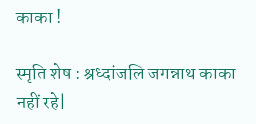काका !

स्‍मृति शेष : श्रध्‍दांजलि जगन्नाथ काका नहीं रहे|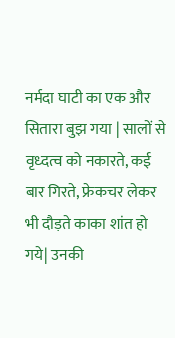नर्मदा घाटी का एक और सितारा बुझ गया | सालों से वृध्दत्व को नकारते, कई बार गिरते, फ्रेकचर लेकर भी दौड़ते काका शांत हो गये| उनकी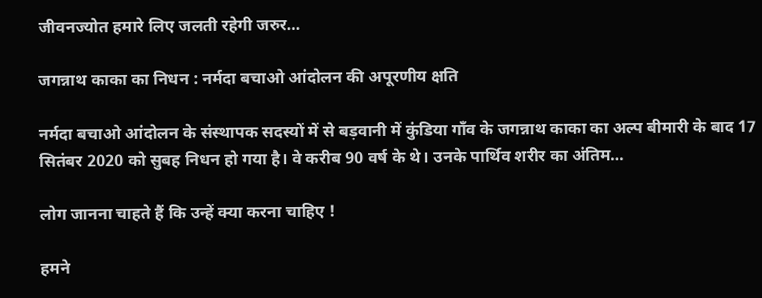जीवनज्योत हमारे लिए जलती रहेगी जरुर…

जगन्नाथ काका का निधन : नर्मदा बचाओ आंदोलन की अपूरणीय क्षति

नर्मदा बचाओ आंदोलन के संस्थापक सदस्यों में से बड़वानी में कुंडिया गाँव के जगन्नाथ काका का अल्प‍ बीमारी के बाद 17 सितंबर 2020 को सुबह निधन हो गया है। वे करीब 90 वर्ष के थे। उनके पार्थिव शरीर का अंतिम…

लोग जानना चाहते हैं कि उन्हें क्या करना चाहिए !

हमने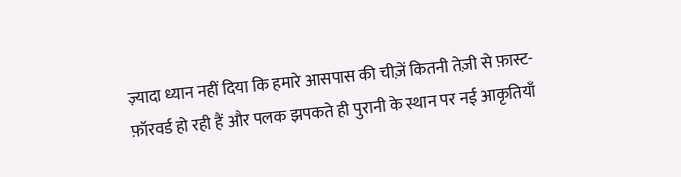ज़्यादा ध्यान नहीं दिया कि हमारे आसपास की चीज़ें कितनी तेज़ी से फ़ास्ट-फ़ॉरवर्ड हो रही हैं और पलक झपकते ही पुरानी के स्थान पर नई आकृतियाँ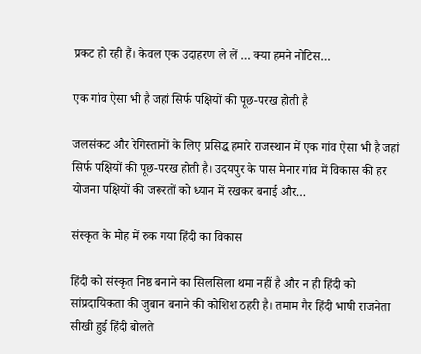प्रकट हो रही हैं। केवल एक उदाहरण ले लें … क्या हमने नोटिस…

एक गांव ऐसा भी है जहां सिर्फ पक्षियों की पूछ-परख होती है

जलसंकट और रेगिस्तानों के लिए प्रसिद्ध हमारे राजस्थान में एक गांव ऐसा भी है जहां सिर्फ पक्षियों की पूछ-परख होती है। उदयपुर के पास मेनार गांव में विकास की हर योजना पक्षियों की जरूरतों को ध्यान में रखकर बनाई और…

संस्कृत के मोह में रुक गया हिंदी का विकास

हिंदी को संस्कृत निष्ठ बनाने का सिलसिला थमा नहीं है और न ही हिंदी को सांप्रदायिकता की जुबान बनाने की कोशिश ठहरी है। तमाम गैर हिंदी भाषी राजनेता सीखी हुई हिंदी बोलते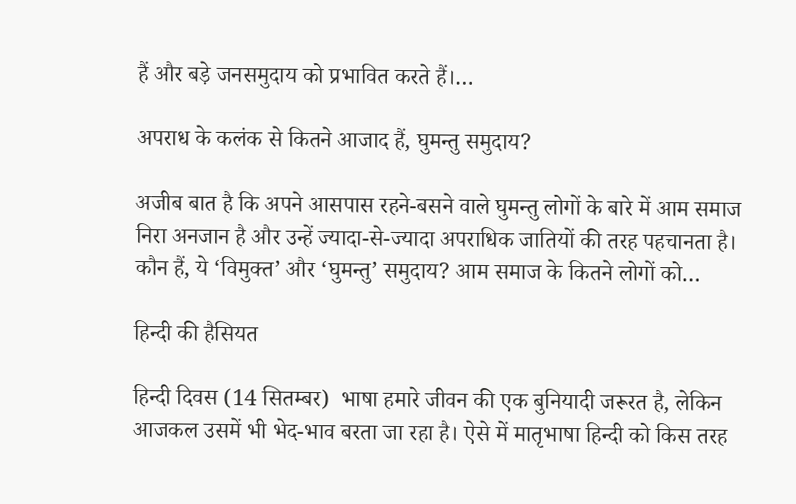हैं और बड़े जनसमुदाय को प्रभावित करते हैं।…

अपराध के कलंक से कितने आजाद हैं, घुमन्‍तु समुदाय?

अजीब बात है कि अपने आसपास रहने-बसने वाले घुमन्‍तु लोगों के बारे में आम समाज निरा अनजान है और उन्‍हें ज्‍यादा-से-ज्‍यादा अपराधिक जातियों की तरह पहचानता है। कौन हैं, ये ‘विमुक्‍त’ और ‘घुमन्‍तु’ समुदाय? आम समाज के कितने लोगों को…

हिन्‍दी की हैसियत

हिन्‍दी दिवस (14 सितम्‍बर)  भाषा हमारे जीवन की एक बुनियादी जरूरत है, लेकिन आजकल उसमें भी भेद-भाव बरता जा रहा है। ऐसे में मातृभाषा हिन्‍दी को किस तरह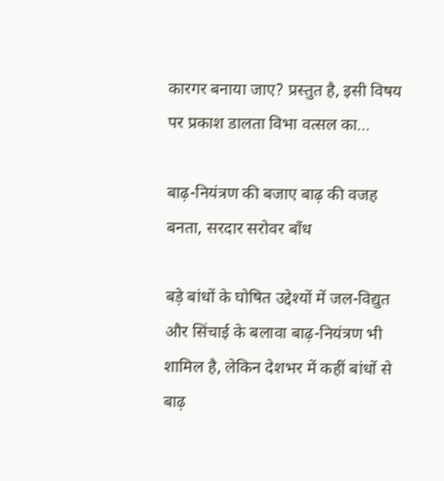कारगर बनाया जाए? प्रस्‍तुत है, इसी विषय पर प्रकाश डालता विभा वत्‍सल का…

बाढ़-नियंत्रण की बजाए बाढ़ की वजह बनता, सरदार सरोवर बाँध

बड़े बांधों के घोषित उद्देश्‍यों में जल-विद्युत और सिंचाई के बलावा बाढ़-नियंत्रण भी शामिल है, लेकिन देशभर में कहीं बांधों से बाढ़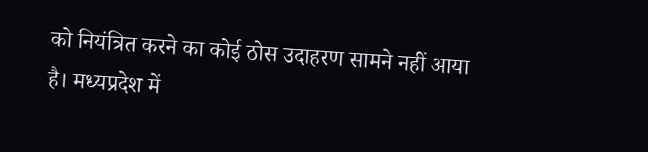को नियंत्रित करने का कोई ठोस उदाहरण सामने नहीं आया है। मध्‍यप्रदेश में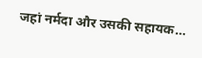जहां नर्मदा और उसकी सहायक…